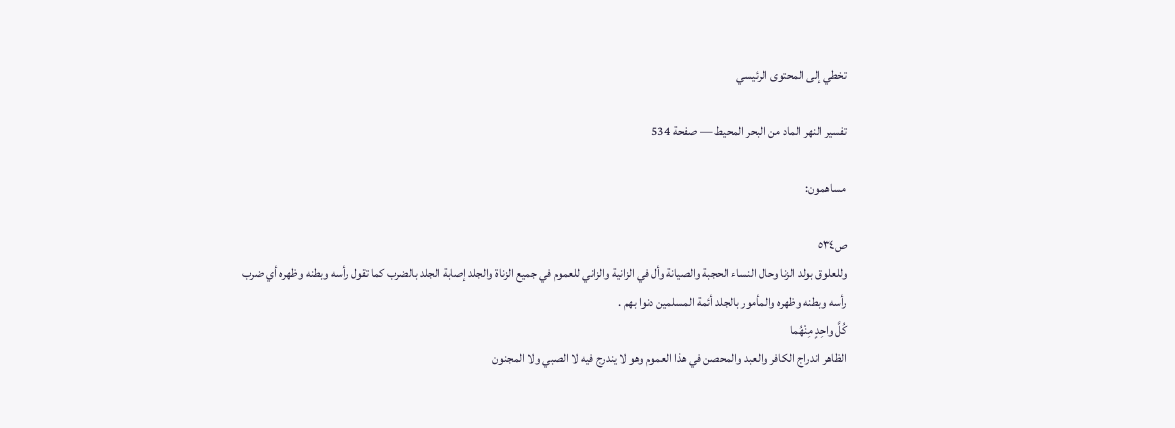تخطي إلى المحتوى الرئيسي

تفسير النهر الماد من البحر المحيط — صفحة 534

مساهمون:

ص٥٣٤
وللعلوق بولد الزنا وحال النساء الحجبة والصيانة وأل في الزانية والزاني للعموم في جميع الزناة والجلد إصابة الجلد بالضرب كما تقول رأسه وبطنه وظهره أي ضرب رأسه وبطنه وظهره والمأمور بالجلد أئمة المسلمين دنوا بهم .
كُلَّ واحِدٍ مِنْهُما
الظاهر اندراج الكافر والعبد والمحصن في هذا العموم وهو لا يندرج فيه لا الصبي ولا المجنون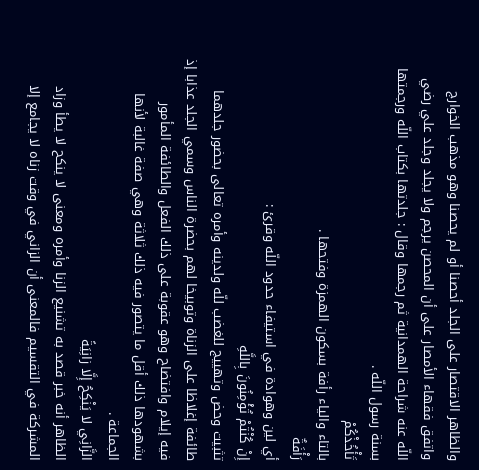والظاهر الاقتصار على الجلد أحصنا أو لم يحصنا وهو مذهب الخوارج واتفق فقهاء الأمصار على أن المحصن يرجم ولا يجلد وجلد علي رضي اللّه عنه شراحة الهمدانية ثم رجمها وقال : جلدتها بكتاب اللّه ورجمتها بسنة رسول اللّه .
تَأْخُذْكُمْ
بالتاء والياء رأفة بسكون الهمزة وفتحها .
رَأْفَةٌ
أي لين وهوادة في استيفاء حدود اللّه وقرئ :
إِنْ كُنْتُمْ تُؤْمِنُونَ بِاللَّهِ
تثبيت وحض وتهييج للغضب للّه ولدينه وأمره تعالى بحضور جلدهما طائفة إغلاظا على الزناة وتوبيخا لهم بحضرة الناس وسمي الجلد عذابا إذ فيه إيلام وافتضاح وهو عقوبة على ذلك الفعل والطائفة المأمور بشهودها ذلك أقل ما يتصور فيه ذلك ثلاثة وهي صفة غالبة لأنها الجماعة .
الزَّانِي لا يَنْكِحُ إِلَّا زانِيَةً
الظاهر أنه خبر قصد به تشنيع الزنا وأمره ومعنى لا ينكح لا يطأ وزاد المشركة في التقسيم فالمعنى أن الزاني في وقت زناه لا يجامع إلا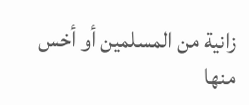زانية من المسلمين أو أخس منها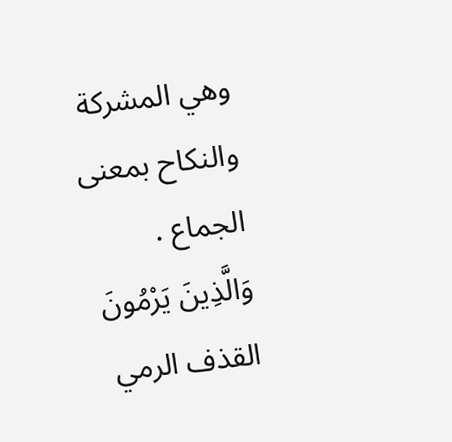وهي المشركة والنكاح بمعنى الجماع .
وَالَّذِينَ يَرْمُونَ
القذف الرمي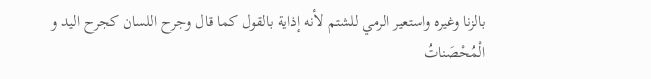بالزنا وغيره واستعير الرمي للشتم لأنه إذاية بالقول كما قال وجرح اللسان كجرح اليد و
الْمُحْصَناتُ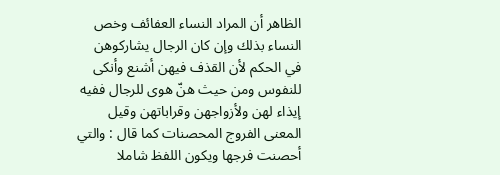الظاهر أن المراد النساء العفائف وخص النساء بذلك وإن كان الرجال يشاركوهن في الحكم لأن القذف فيهن أشنع وأنكى للنفوس ومن حيث هنّ هوى للرجال ففيه إيذاء لهن ولأزواجهن وقراباتهن وقيل المعنى الفروج المحصنات كما قال : والتي أحصنت فرجها ويكون اللفظ شاملا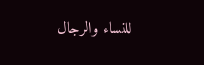للنساء والرجال